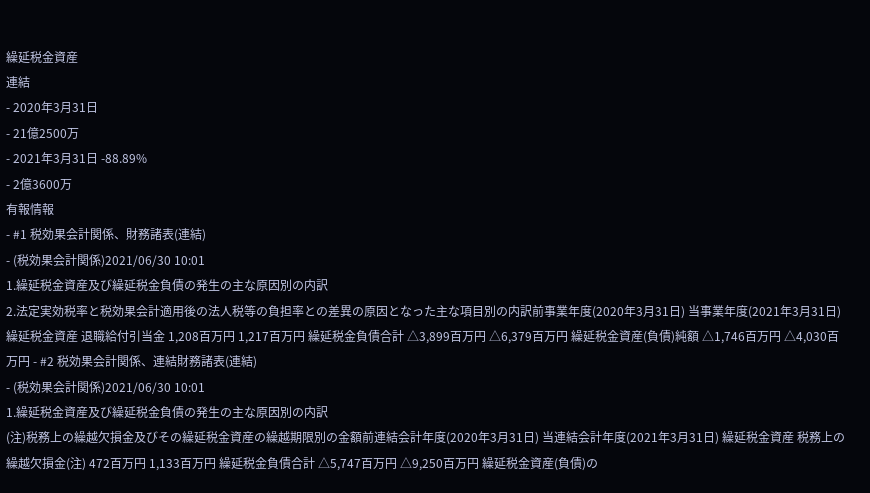繰延税金資産
連結
- 2020年3月31日
- 21億2500万
- 2021年3月31日 -88.89%
- 2億3600万
有報情報
- #1 税効果会計関係、財務諸表(連結)
- (税効果会計関係)2021/06/30 10:01
1.繰延税金資産及び繰延税金負債の発生の主な原因別の内訳
2.法定実効税率と税効果会計適用後の法人税等の負担率との差異の原因となった主な項目別の内訳前事業年度(2020年3月31日) 当事業年度(2021年3月31日) 繰延税金資産 退職給付引当金 1,208百万円 1,217百万円 繰延税金負債合計 △3,899百万円 △6,379百万円 繰延税金資産(負債)純額 △1,746百万円 △4,030百万円 - #2 税効果会計関係、連結財務諸表(連結)
- (税効果会計関係)2021/06/30 10:01
1.繰延税金資産及び繰延税金負債の発生の主な原因別の内訳
(注)税務上の繰越欠損金及びその繰延税金資産の繰越期限別の金額前連結会計年度(2020年3月31日) 当連結会計年度(2021年3月31日) 繰延税金資産 税務上の繰越欠損金(注) 472百万円 1,133百万円 繰延税金負債合計 △5,747百万円 △9,250百万円 繰延税金資産(負債)の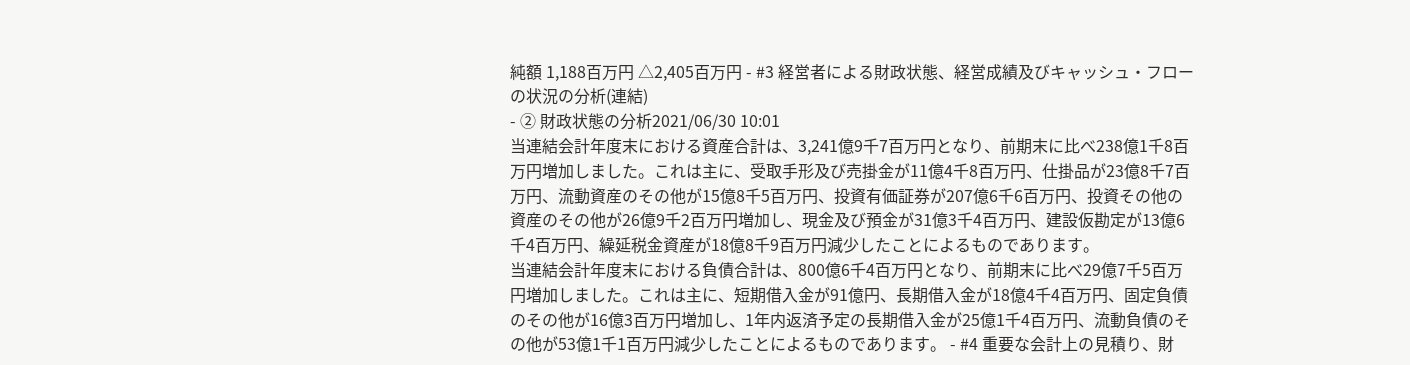純額 1,188百万円 △2,405百万円 - #3 経営者による財政状態、経営成績及びキャッシュ・フローの状況の分析(連結)
- ② 財政状態の分析2021/06/30 10:01
当連結会計年度末における資産合計は、3,241億9千7百万円となり、前期末に比べ238億1千8百万円増加しました。これは主に、受取手形及び売掛金が11億4千8百万円、仕掛品が23億8千7百万円、流動資産のその他が15億8千5百万円、投資有価証券が207億6千6百万円、投資その他の資産のその他が26億9千2百万円増加し、現金及び預金が31億3千4百万円、建設仮勘定が13億6千4百万円、繰延税金資産が18億8千9百万円減少したことによるものであります。
当連結会計年度末における負債合計は、800億6千4百万円となり、前期末に比べ29億7千5百万円増加しました。これは主に、短期借入金が91億円、長期借入金が18億4千4百万円、固定負債のその他が16億3百万円増加し、1年内返済予定の長期借入金が25億1千4百万円、流動負債のその他が53億1千1百万円減少したことによるものであります。 - #4 重要な会計上の見積り、財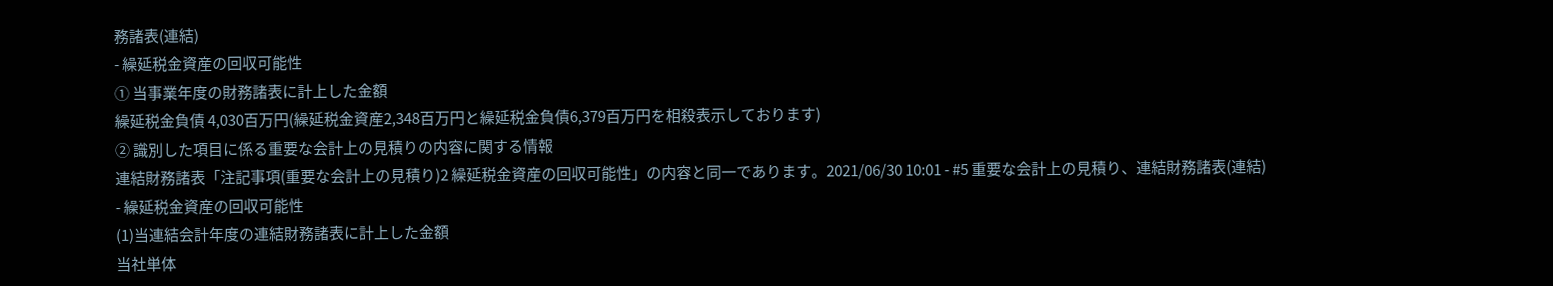務諸表(連結)
- 繰延税金資産の回収可能性
① 当事業年度の財務諸表に計上した金額
繰延税金負債 4,030百万円(繰延税金資産2,348百万円と繰延税金負債6,379百万円を相殺表示しております)
② 識別した項目に係る重要な会計上の見積りの内容に関する情報
連結財務諸表「注記事項(重要な会計上の見積り)2 繰延税金資産の回収可能性」の内容と同一であります。2021/06/30 10:01 - #5 重要な会計上の見積り、連結財務諸表(連結)
- 繰延税金資産の回収可能性
(1)当連結会計年度の連結財務諸表に計上した金額
当社単体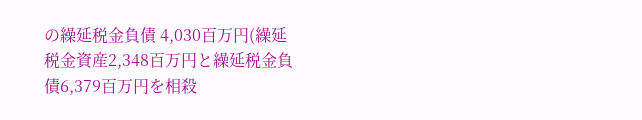の繰延税金負債 4,030百万円(繰延税金資産2,348百万円と繰延税金負債6,379百万円を相殺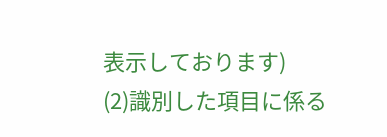表示しております)
(2)識別した項目に係る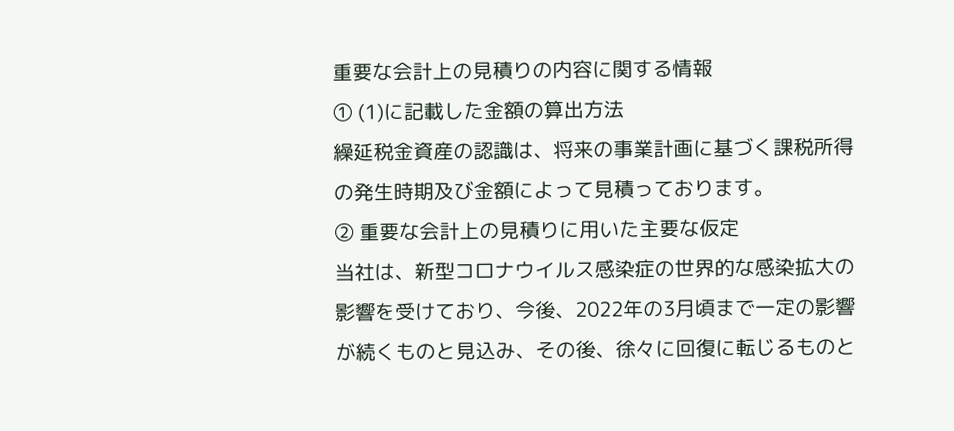重要な会計上の見積りの内容に関する情報
① (1)に記載した金額の算出方法
繰延税金資産の認識は、将来の事業計画に基づく課税所得の発生時期及び金額によって見積っております。
② 重要な会計上の見積りに用いた主要な仮定
当社は、新型コロナウイルス感染症の世界的な感染拡大の影響を受けており、今後、2022年の3月頃まで一定の影響が続くものと見込み、その後、徐々に回復に転じるものと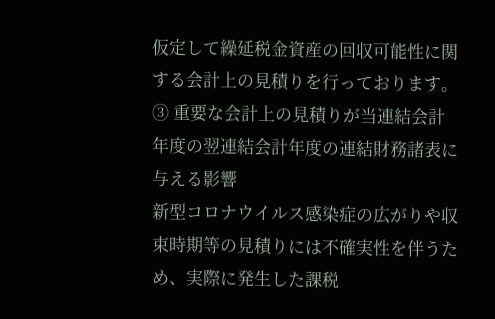仮定して繰延税金資産の回収可能性に関する会計上の見積りを行っております。
③ 重要な会計上の見積りが当連結会計年度の翌連結会計年度の連結財務諸表に与える影響
新型コロナウイルス感染症の広がりや収束時期等の見積りには不確実性を伴うため、実際に発生した課税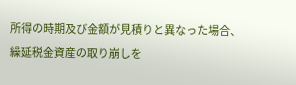所得の時期及び金額が見積りと異なった場合、繰延税金資産の取り崩しを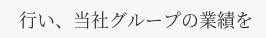行い、当社グループの業績を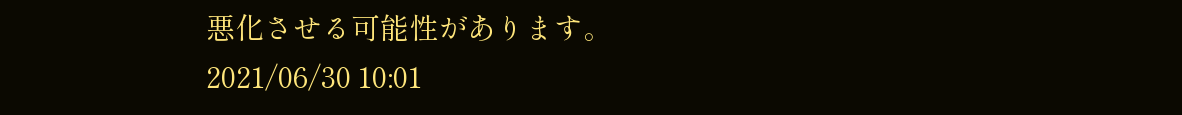悪化させる可能性があります。2021/06/30 10:01